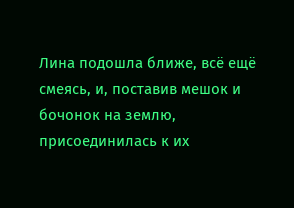Лина подошла ближе, всё ещё смеясь, и, поставив мешок и бочонок на землю, присоединилась к их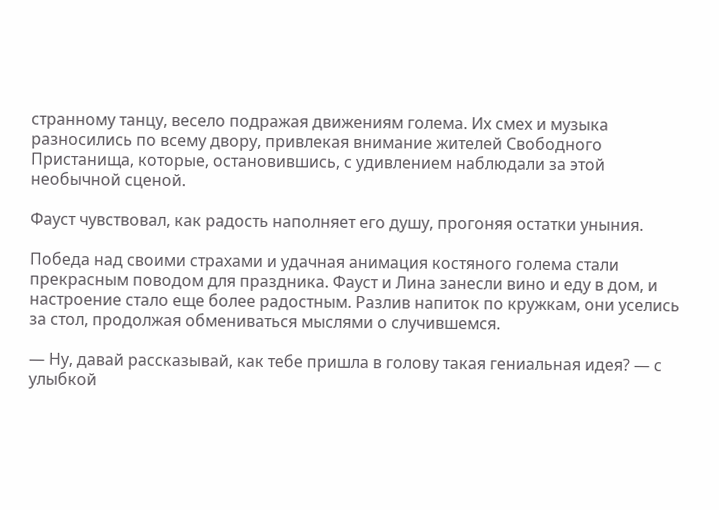странному танцу, весело подражая движениям голема. Их смех и музыка разносились по всему двору, привлекая внимание жителей Свободного Пристанища, которые, остановившись, с удивлением наблюдали за этой необычной сценой.

Фауст чувствовал, как радость наполняет его душу, прогоняя остатки уныния.

Победа над своими страхами и удачная анимация костяного голема стали прекрасным поводом для праздника. Фауст и Лина занесли вино и еду в дом, и настроение стало еще более радостным. Разлив напиток по кружкам, они уселись за стол, продолжая обмениваться мыслями о случившемся.

— Ну, давай рассказывай, как тебе пришла в голову такая гениальная идея? — с улыбкой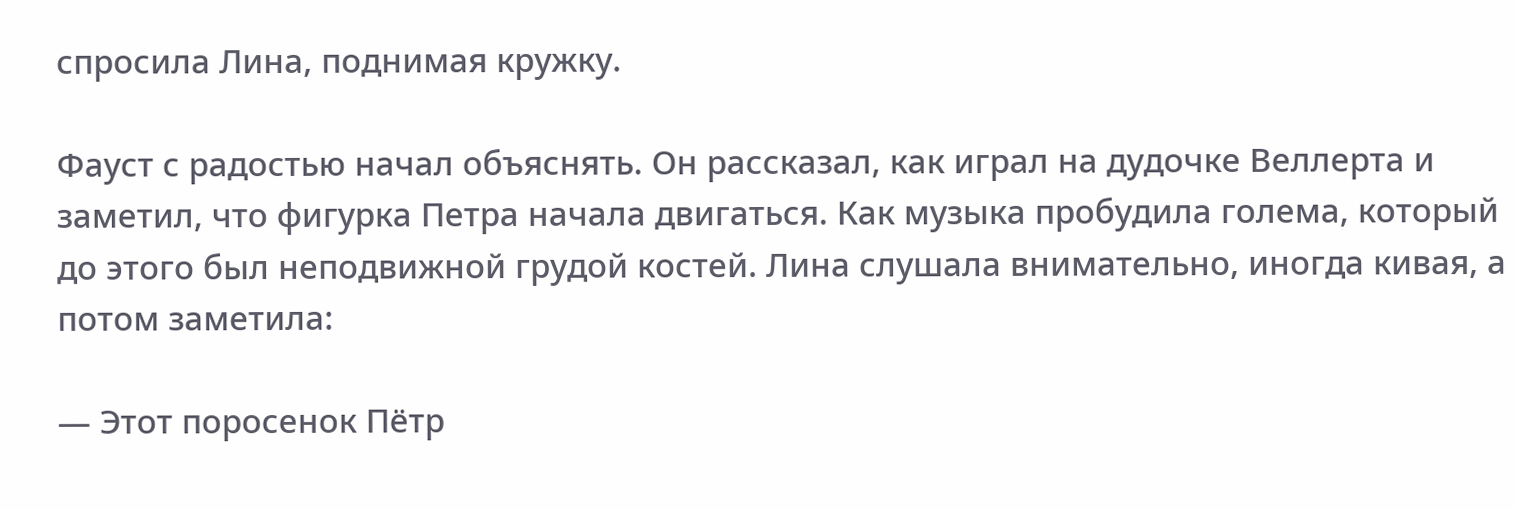спросила Лина, поднимая кружку.

Фауст с радостью начал объяснять. Он рассказал, как играл на дудочке Веллерта и заметил, что фигурка Петра начала двигаться. Как музыка пробудила голема, который до этого был неподвижной грудой костей. Лина слушала внимательно, иногда кивая, а потом заметила:

— Этот поросенок Пётр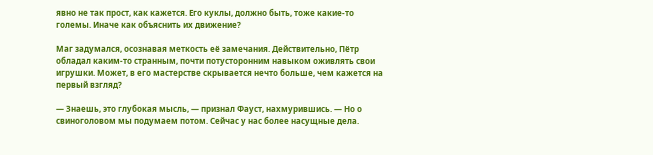явно не так прост, как кажется. Его куклы, должно быть, тоже какие-то големы. Иначе как объяснить их движение?

Маг задумался, осознавая меткость её замечания. Действительно, Пётр обладал каким-то странным, почти потусторонним навыком оживлять свои игрушки. Может, в его мастерстве скрывается нечто больше, чем кажется на первый взгляд?

— Знаешь, это глубокая мысль, — признал Фауст, нахмурившись. — Но о свиноголовом мы подумаем потом. Сейчас у нас более насущные дела.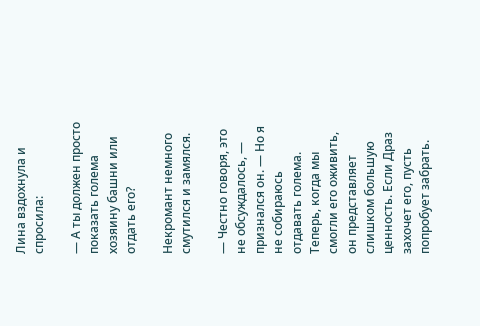Лина вздохнула и спросила:

— А ты должен просто показать голема хозяину башни или отдать его?

Некромант немного смутился и замялся.

— Честно говоря, это не обсуждалось, — признался он. — Но я не собираюсь отдавать голема. Теперь, когда мы смогли его оживить, он представляет слишком большую ценность. Если Драз захочет его, пусть попробует забрать.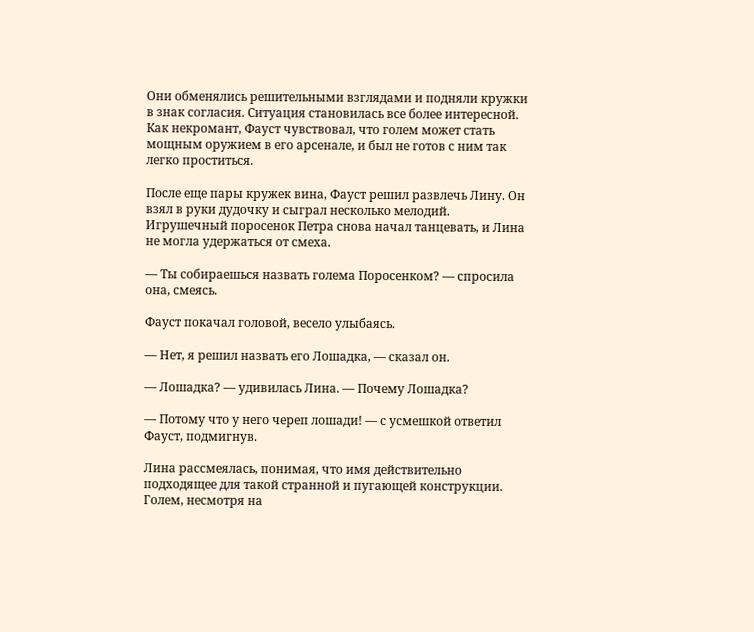Они обменялись решительными взглядами и подняли кружки в знак согласия. Ситуация становилась все более интересной. Как некромант, Фауст чувствовал, что голем может стать мощным оружием в его арсенале, и был не готов с ним так легко проститься.

После еще пары кружек вина, Фауст решил развлечь Лину. Он взял в руки дудочку и сыграл несколько мелодий. Игрушечный поросенок Петра снова начал танцевать, и Лина не могла удержаться от смеха.

— Ты собираешься назвать голема Поросенком? — спросила она, смеясь.

Фауст покачал головой, весело улыбаясь.

— Нет, я решил назвать его Лошадка, — сказал он.

— Лошадка? — удивилась Лина. — Почему Лошадка?

— Потому что у него череп лошади! — с усмешкой ответил Фауст, подмигнув.

Лина рассмеялась, понимая, что имя действительно подходящее для такой странной и пугающей конструкции. Голем, несмотря на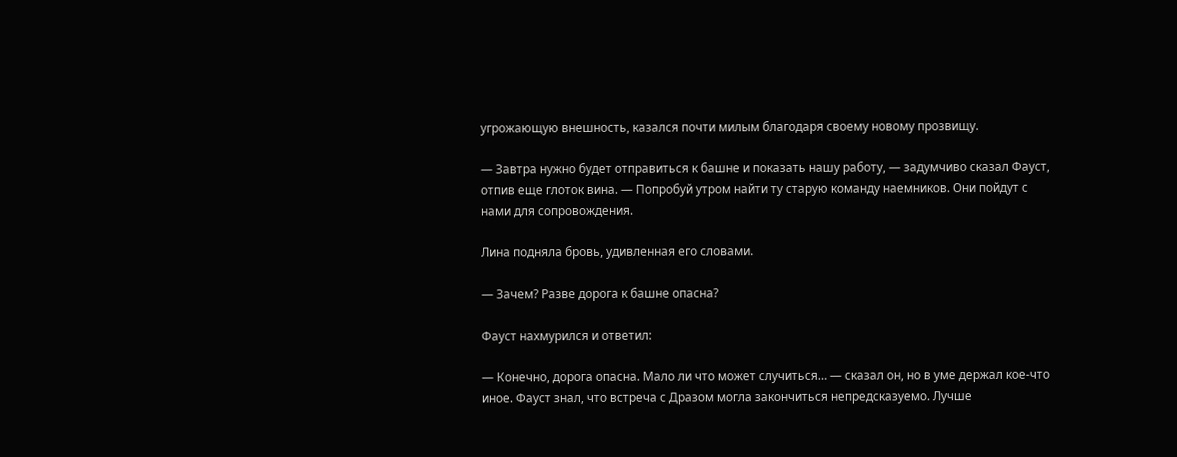угрожающую внешность, казался почти милым благодаря своему новому прозвищу.

— Завтра нужно будет отправиться к башне и показать нашу работу, — задумчиво сказал Фауст, отпив еще глоток вина. — Попробуй утром найти ту старую команду наемников. Они пойдут с нами для сопровождения.

Лина подняла бровь, удивленная его словами.

— Зачем? Разве дорога к башне опасна?

Фауст нахмурился и ответил:

— Конечно, дорога опасна. Мало ли что может случиться… — сказал он, но в уме держал кое-что иное. Фауст знал, что встреча с Дразом могла закончиться непредсказуемо. Лучше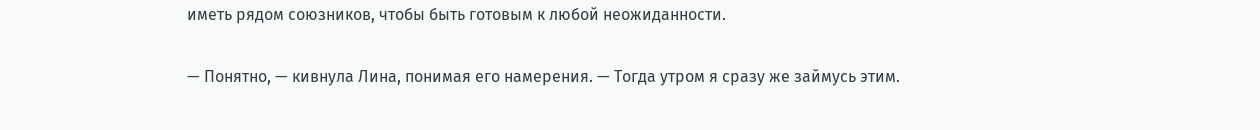иметь рядом союзников, чтобы быть готовым к любой неожиданности.

— Понятно, — кивнула Лина, понимая его намерения. — Тогда утром я сразу же займусь этим.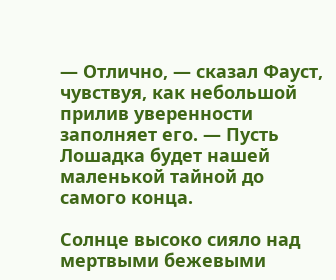— Отлично, — сказал Фауст, чувствуя, как небольшой прилив уверенности заполняет его. — Пусть Лошадка будет нашей маленькой тайной до самого конца.

Солнце высоко сияло над мертвыми бежевыми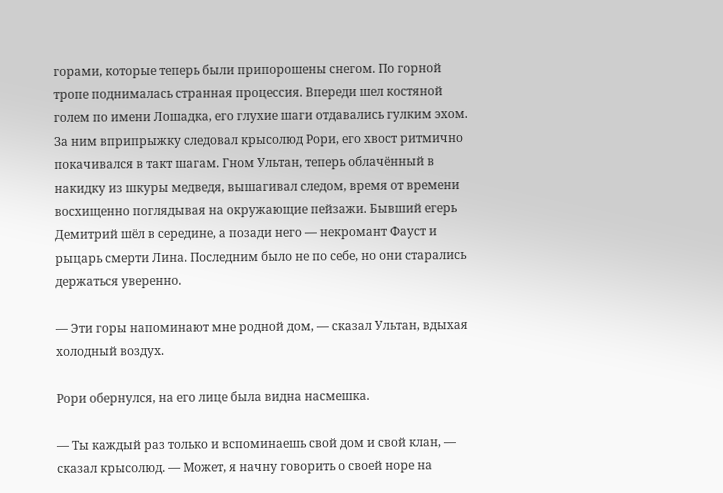горами, которые теперь были припорошены снегом. По горной тропе поднималась странная процессия. Впереди шел костяной голем по имени Лошадка, его глухие шаги отдавались гулким эхом. За ним вприпрыжку следовал крысолюд Рори, его хвост ритмично покачивался в такт шагам. Гном Ультан, теперь облачённый в накидку из шкуры медведя, вышагивал следом, время от времени восхищенно поглядывая на окружающие пейзажи. Бывший егерь Демитрий шёл в середине, а позади него — некромант Фауст и рыцарь смерти Лина. Последним было не по себе, но они старались держаться уверенно.

— Эти горы напоминают мне родной дом, — сказал Ультан, вдыхая холодный воздух.

Рори обернулся, на его лице была видна насмешка.

— Ты каждый раз только и вспоминаешь свой дом и свой клан, — сказал крысолюд. — Может, я начну говорить о своей норе на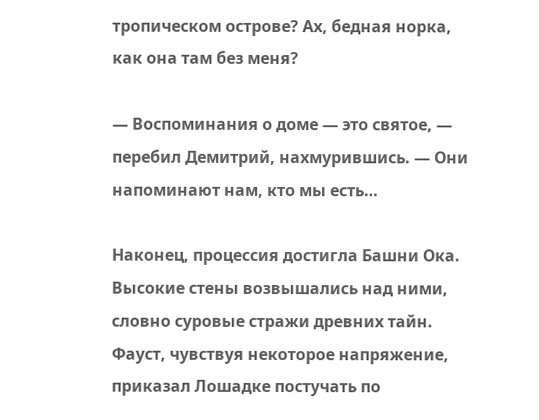тропическом острове? Ах, бедная норка, как она там без меня?

— Воспоминания о доме — это святое, — перебил Демитрий, нахмурившись. — Они напоминают нам, кто мы есть…

Наконец, процессия достигла Башни Ока. Высокие стены возвышались над ними, словно суровые стражи древних тайн. Фауст, чувствуя некоторое напряжение, приказал Лошадке постучать по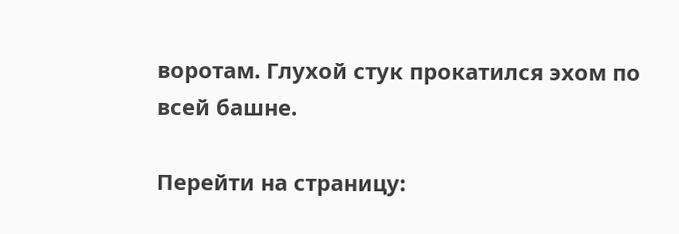воротам. Глухой стук прокатился эхом по всей башне.

Перейти на страницу: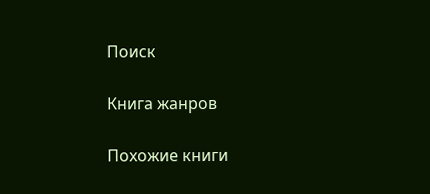Поиск

Книга жанров

Похожие книги